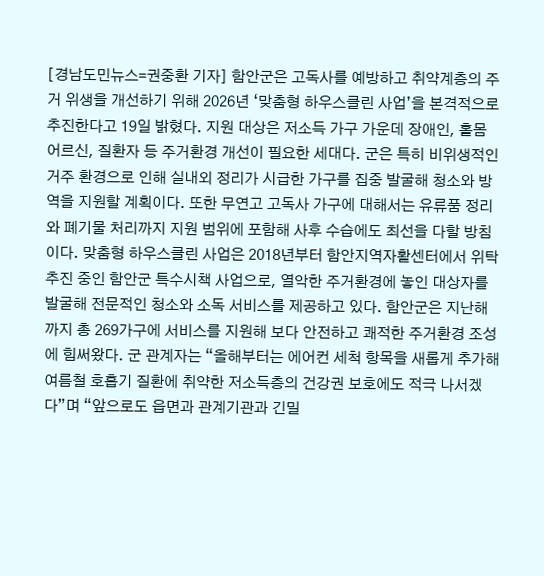[경남도민뉴스=권중환 기자] 함안군은 고독사를 예방하고 취약계층의 주거 위생을 개선하기 위해 2026년 ‘맞춤형 하우스클린 사업’을 본격적으로 추진한다고 19일 밝혔다. 지원 대상은 저소득 가구 가운데 장애인, 홀몸 어르신, 질환자 등 주거환경 개선이 필요한 세대다. 군은 특히 비위생적인 거주 환경으로 인해 실내외 정리가 시급한 가구를 집중 발굴해 청소와 방역을 지원할 계획이다. 또한 무연고 고독사 가구에 대해서는 유류품 정리와 폐기물 처리까지 지원 범위에 포함해 사후 수습에도 최선을 다할 방침이다. 맞춤형 하우스클린 사업은 2018년부터 함안지역자활센터에서 위탁 추진 중인 함안군 특수시책 사업으로, 열악한 주거환경에 놓인 대상자를 발굴해 전문적인 청소와 소독 서비스를 제공하고 있다. 함안군은 지난해까지 총 269가구에 서비스를 지원해 보다 안전하고 쾌적한 주거환경 조성에 힘써왔다. 군 관계자는 “올해부터는 에어컨 세척 항목을 새롭게 추가해 여름철 호흡기 질환에 취약한 저소득층의 건강권 보호에도 적극 나서겠다”며 “앞으로도 읍면과 관계기관과 긴밀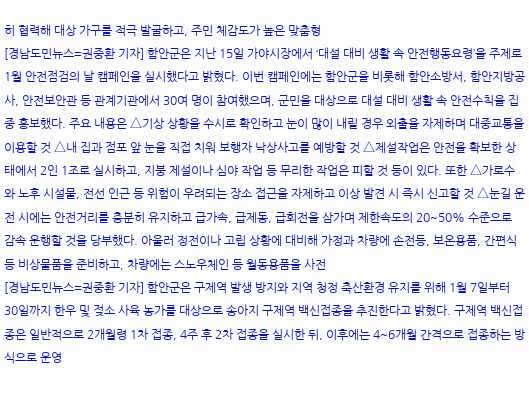히 협력해 대상 가구를 적극 발굴하고, 주민 체감도가 높은 맞춤형
[경남도민뉴스=권중환 기자] 함안군은 지난 15일 가야시장에서 ‘대설 대비 생활 속 안전행동요령’을 주제로 1월 안전점검의 날 캠페인을 실시했다고 밝혔다. 이번 캠페인에는 함안군을 비롯해 함안소방서, 함안지방공사, 안전보안관 등 관계기관에서 30여 명이 참여했으며, 군민을 대상으로 대설 대비 생활 속 안전수칙을 집중 홍보했다. 주요 내용은 △기상 상황을 수시로 확인하고 눈이 많이 내릴 경우 외출을 자제하며 대중교통을 이용할 것 △내 집과 점포 앞 눈을 직접 치워 보행자 낙상사고를 예방할 것 △제설작업은 안전을 확보한 상태에서 2인 1조로 실시하고, 지붕 제설이나 심야 작업 등 무리한 작업은 피할 것 등이 있다. 또한 △가로수와 노후 시설물, 전선 인근 등 위험이 우려되는 장소 접근을 자제하고 이상 발견 시 즉시 신고할 것 △눈길 운전 시에는 안전거리를 충분히 유지하고 급가속, 급제동, 급회전을 삼가며 제한속도의 20~50% 수준으로 감속 운행할 것을 당부했다. 아울러 정전이나 고립 상황에 대비해 가정과 차량에 손전등, 보온용품, 간편식 등 비상물품을 준비하고, 차량에는 스노우체인 등 월동용품을 사전
[경남도민뉴스=권중환 기자] 함안군은 구제역 발생 방지와 지역 청정 축산환경 유지를 위해 1월 7일부터 30일까지 한우 및 젖소 사육 농가를 대상으로 송아지 구제역 백신접종을 추진한다고 밝혔다. 구제역 백신접종은 일반적으로 2개월령 1차 접종, 4주 후 2차 접종을 실시한 뒤, 이후에는 4~6개월 간격으로 접종하는 방식으로 운영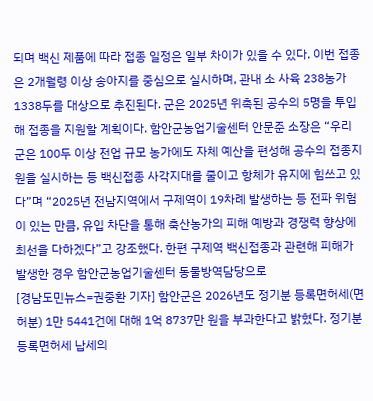되며 백신 제품에 따라 접종 일정은 일부 차이가 있을 수 있다. 이번 접종은 2개월령 이상 송아지를 중심으로 실시하며, 관내 소 사육 238농가 1338두를 대상으로 추진된다. 군은 2025년 위촉된 공수의 5명을 투입해 접종을 지원할 계획이다. 함안군농업기술센터 안문준 소장은 “우리 군은 100두 이상 전업 규모 농가에도 자체 예산을 편성해 공수의 접종지원을 실시하는 등 백신접종 사각지대를 줄이고 항체가 유지에 힘쓰고 있다”며 “2025년 전남지역에서 구제역이 19차례 발생하는 등 전파 위험이 있는 만큼, 유입 차단을 통해 축산농가의 피해 예방과 경쟁력 향상에 최선을 다하겠다”고 강조했다. 한편 구제역 백신접종과 관련해 피해가 발생한 경우 함안군농업기술센터 동물방역담당으로
[경남도민뉴스=권중환 기자] 함안군은 2026년도 정기분 등록면허세(면허분) 1만 5441건에 대해 1억 8737만 원을 부과한다고 밝혔다. 정기분 등록면허세 납세의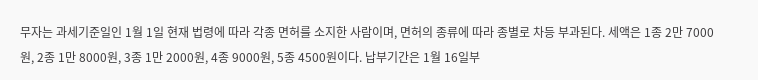무자는 과세기준일인 1월 1일 현재 법령에 따라 각종 면허를 소지한 사람이며, 면허의 종류에 따라 종별로 차등 부과된다. 세액은 1종 2만 7000원, 2종 1만 8000원, 3종 1만 2000원, 4종 9000원, 5종 4500원이다. 납부기간은 1월 16일부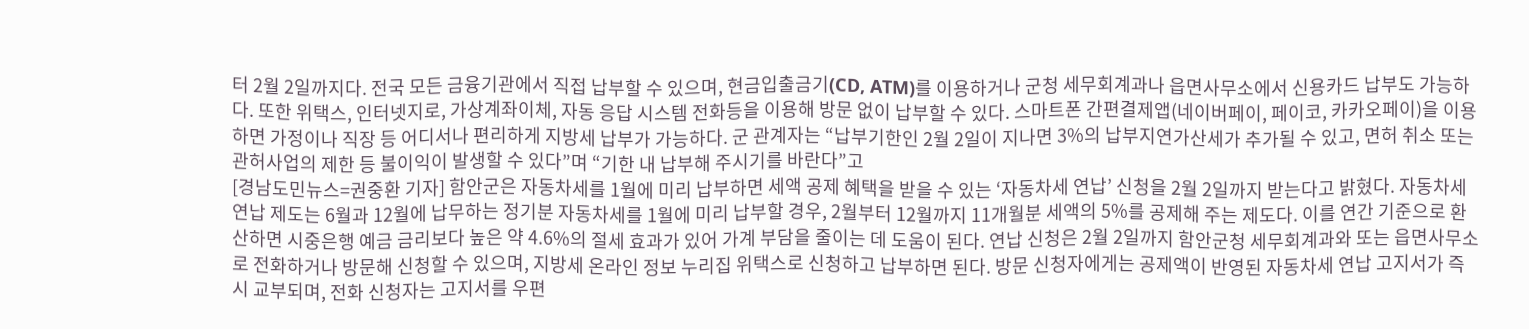터 2월 2일까지다. 전국 모든 금융기관에서 직접 납부할 수 있으며, 현금입출금기(CD, ATM)를 이용하거나 군청 세무회계과나 읍면사무소에서 신용카드 납부도 가능하다. 또한 위택스, 인터넷지로, 가상계좌이체, 자동 응답 시스템 전화등을 이용해 방문 없이 납부할 수 있다. 스마트폰 간편결제앱(네이버페이, 페이코, 카카오페이)을 이용하면 가정이나 직장 등 어디서나 편리하게 지방세 납부가 가능하다. 군 관계자는 “납부기한인 2월 2일이 지나면 3%의 납부지연가산세가 추가될 수 있고, 면허 취소 또는 관허사업의 제한 등 불이익이 발생할 수 있다”며 “기한 내 납부해 주시기를 바란다”고
[경남도민뉴스=권중환 기자] 함안군은 자동차세를 1월에 미리 납부하면 세액 공제 혜택을 받을 수 있는 ‘자동차세 연납’ 신청을 2월 2일까지 받는다고 밝혔다. 자동차세 연납 제도는 6월과 12월에 납무하는 정기분 자동차세를 1월에 미리 납부할 경우, 2월부터 12월까지 11개월분 세액의 5%를 공제해 주는 제도다. 이를 연간 기준으로 환산하면 시중은행 예금 금리보다 높은 약 4.6%의 절세 효과가 있어 가계 부담을 줄이는 데 도움이 된다. 연납 신청은 2월 2일까지 함안군청 세무회계과와 또는 읍면사무소로 전화하거나 방문해 신청할 수 있으며, 지방세 온라인 정보 누리집 위택스로 신청하고 납부하면 된다. 방문 신청자에게는 공제액이 반영된 자동차세 연납 고지서가 즉시 교부되며, 전화 신청자는 고지서를 우편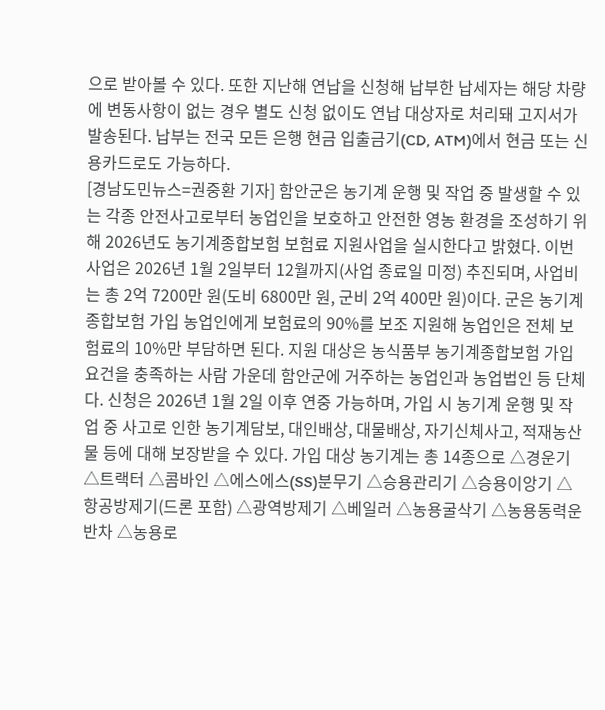으로 받아볼 수 있다. 또한 지난해 연납을 신청해 납부한 납세자는 해당 차량에 변동사항이 없는 경우 별도 신청 없이도 연납 대상자로 처리돼 고지서가 발송된다. 납부는 전국 모든 은행 현금 입출금기(CD, ATM)에서 현금 또는 신용카드로도 가능하다.
[경남도민뉴스=권중환 기자] 함안군은 농기계 운행 및 작업 중 발생할 수 있는 각종 안전사고로부터 농업인을 보호하고 안전한 영농 환경을 조성하기 위해 2026년도 농기계종합보험 보험료 지원사업을 실시한다고 밝혔다. 이번 사업은 2026년 1월 2일부터 12월까지(사업 종료일 미정) 추진되며, 사업비는 총 2억 7200만 원(도비 6800만 원, 군비 2억 400만 원)이다. 군은 농기계종합보험 가입 농업인에게 보험료의 90%를 보조 지원해 농업인은 전체 보험료의 10%만 부담하면 된다. 지원 대상은 농식품부 농기계종합보험 가입 요건을 충족하는 사람 가운데 함안군에 거주하는 농업인과 농업법인 등 단체다. 신청은 2026년 1월 2일 이후 연중 가능하며, 가입 시 농기계 운행 및 작업 중 사고로 인한 농기계담보, 대인배상, 대물배상, 자기신체사고, 적재농산물 등에 대해 보장받을 수 있다. 가입 대상 농기계는 총 14종으로 △경운기 △트랙터 △콤바인 △에스에스(SS)분무기 △승용관리기 △승용이앙기 △항공방제기(드론 포함) △광역방제기 △베일러 △농용굴삭기 △농용동력운반차 △농용로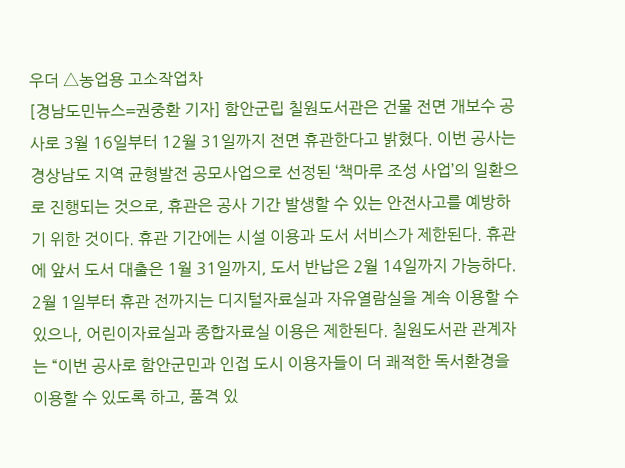우더 △농업용 고소작업차
[경남도민뉴스=권중환 기자] 함안군립 칠원도서관은 건물 전면 개보수 공사로 3월 16일부터 12월 31일까지 전면 휴관한다고 밝혔다. 이번 공사는 경상남도 지역 균형발전 공모사업으로 선정된 ‘책마루 조성 사업’의 일환으로 진행되는 것으로, 휴관은 공사 기간 발생할 수 있는 안전사고를 예방하기 위한 것이다. 휴관 기간에는 시설 이용과 도서 서비스가 제한된다. 휴관에 앞서 도서 대출은 1월 31일까지, 도서 반납은 2월 14일까지 가능하다. 2월 1일부터 휴관 전까지는 디지털자료실과 자유열람실을 계속 이용할 수 있으나, 어린이자료실과 종합자료실 이용은 제한된다. 칠원도서관 관계자는 “이번 공사로 함안군민과 인접 도시 이용자들이 더 쾌적한 독서환경을 이용할 수 있도록 하고, 품격 있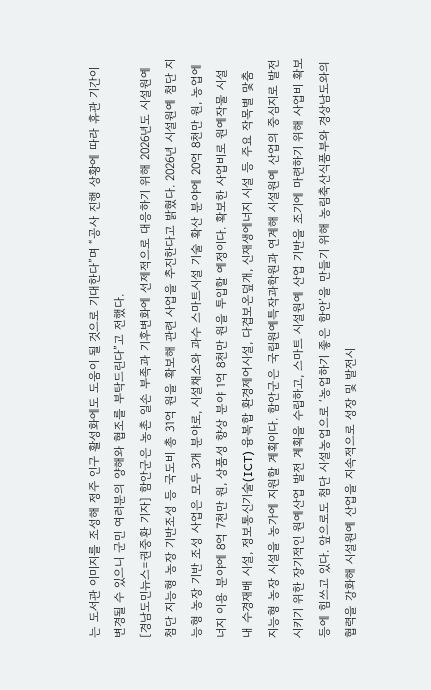는 도서관 이미지를 조성해 정주 인구 활성화에도 도움이 될 것으로 기대한다”며 “공사 진행 상황에 따라 휴관 기간이 변경될 수 있으니 군민 여러분의 양해와 협조를 부탁드린다”고 전했다.
[경남도민뉴스=권중환 기자] 함안군은 농촌 일손 부족과 기후변화에 선제적으로 대응하기 위해 2026년도 시설원예 첨단 지능형 농장 기반조성 등 국도비 총 31억 원을 확보해 관련 사업을 추진한다고 밝혔다. 2026년 시설원예 첨단 지능형 농장 기반 조성 사업은 모두 3개 분야로, 시설채소와 과수 스마트시설 기술 확산 분야에 20억 8천만 원, 농업에너지 이용 분야에 8억 7천만 원, 상품성 향상 분야 1억 8천만 원을 투입할 예정이다. 확보한 사업비로 원예작물 시설 내 수경재배 시설, 정보통신기술(ICT) 융복합 환경제어시설, 다겹보온덮개, 신재생에너지 시설 등 주요 작목별 맟춤 지능형 농장 시설을 농가에 지원할 계획이다. 함안군은 국립원예특작과학원과 연계해 시설원예 산업의 중심지로 발전시키기 위한 장기적인 원예산업 발전 계획을 수립하고, 스마트 시설원예 산업 기반을 조기에 마련하기 위해 사업비 확보 등에 힘쓰고 있다. 앞으로도 첨단 시설농업으로 ‘농업하기 좋은 함안’을 만들기 위해 농림축산식품부와 경상남도와의 협력을 강화해 시설원예 산업을 지속적으로 성장 및 발전시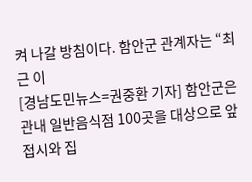켜 나갈 방침이다. 함안군 관계자는 “최근 이
[경남도민뉴스=권중환 기자] 함안군은 관내 일반음식점 100곳을 대상으로 앞접시와 집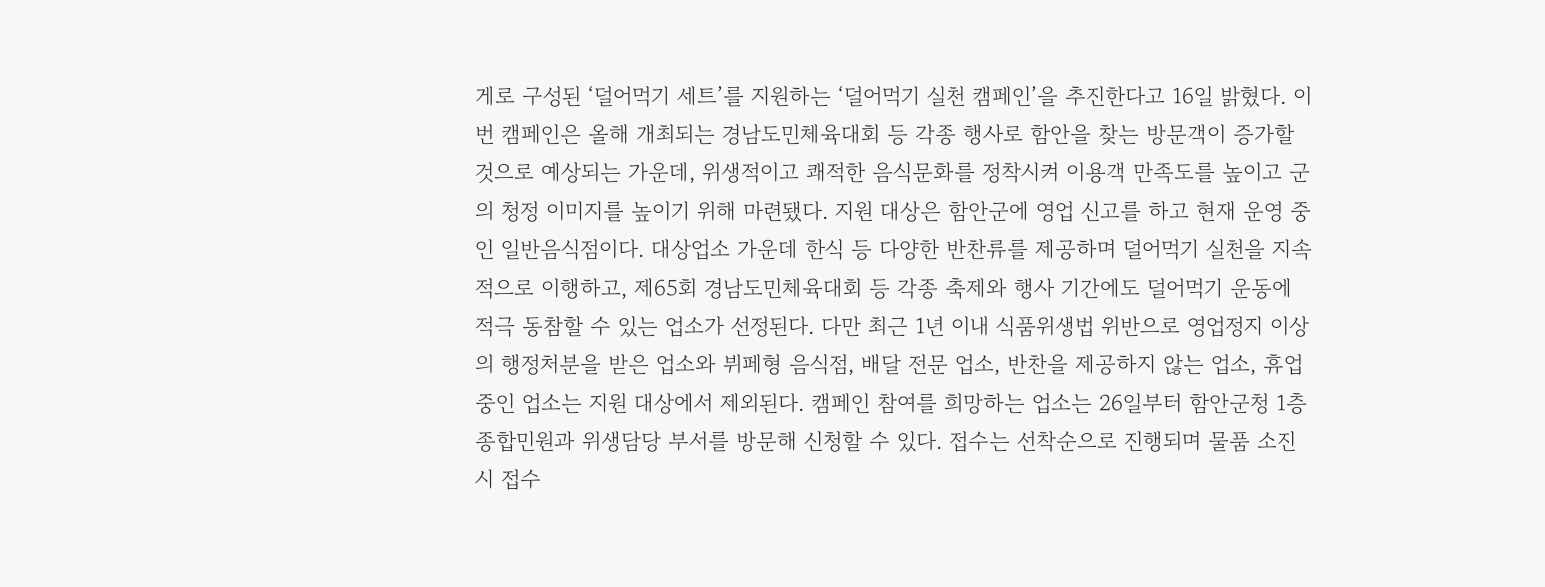게로 구성된 ‘덜어먹기 세트’를 지원하는 ‘덜어먹기 실천 캠페인’을 추진한다고 16일 밝혔다. 이번 캠페인은 올해 개최되는 경남도민체육대회 등 각종 행사로 함안을 찾는 방문객이 증가할 것으로 예상되는 가운데, 위생적이고 쾌적한 음식문화를 정착시켜 이용객 만족도를 높이고 군의 청정 이미지를 높이기 위해 마련됐다. 지원 대상은 함안군에 영업 신고를 하고 현재 운영 중인 일반음식점이다. 대상업소 가운데 한식 등 다양한 반찬류를 제공하며 덜어먹기 실천을 지속적으로 이행하고, 제65회 경남도민체육대회 등 각종 축제와 행사 기간에도 덜어먹기 운동에 적극 동참할 수 있는 업소가 선정된다. 다만 최근 1년 이내 식품위생법 위반으로 영업정지 이상의 행정처분을 받은 업소와 뷔페형 음식점, 배달 전문 업소, 반찬을 제공하지 않는 업소, 휴업 중인 업소는 지원 대상에서 제외된다. 캠페인 참여를 희망하는 업소는 26일부터 함안군청 1층 종합민원과 위생담당 부서를 방문해 신청할 수 있다. 접수는 선착순으로 진행되며 물품 소진 시 접수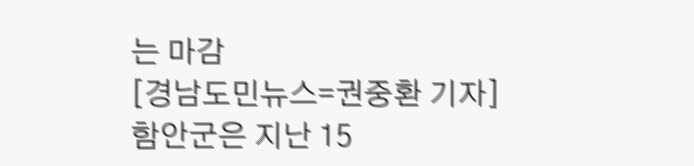는 마감
[경남도민뉴스=권중환 기자] 함안군은 지난 15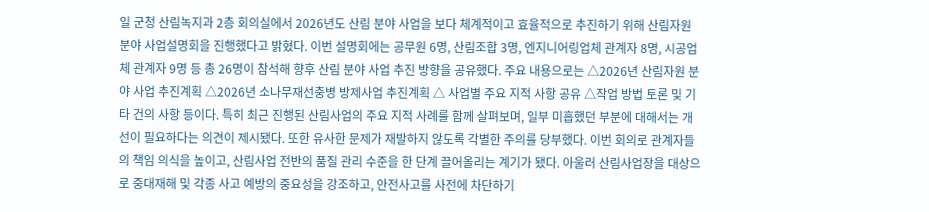일 군청 산림녹지과 2층 회의실에서 2026년도 산림 분야 사업을 보다 체계적이고 효율적으로 추진하기 위해 산림자원 분야 사업설명회을 진행했다고 밝혔다. 이번 설명회에는 공무원 6명, 산림조합 3명, 엔지니어링업체 관계자 8명, 시공업체 관계자 9명 등 총 26명이 참석해 향후 산림 분야 사업 추진 방향을 공유했다. 주요 내용으로는 △2026년 산림자원 분야 사업 추진계획 △2026년 소나무재선충병 방제사업 추진계획 △ 사업별 주요 지적 사항 공유 △작업 방법 토론 및 기타 건의 사항 등이다. 특히 최근 진행된 산림사업의 주요 지적 사례를 함께 살펴보며, 일부 미흡했던 부분에 대해서는 개선이 필요하다는 의견이 제시됐다. 또한 유사한 문제가 재발하지 않도록 각별한 주의를 당부했다. 이번 회의로 관계자들의 책임 의식을 높이고, 산림사업 전반의 품질 관리 수준을 한 단계 끌어올리는 계기가 됐다. 아울러 산림사업장을 대상으로 중대재해 및 각종 사고 예방의 중요성을 강조하고, 안전사고를 사전에 차단하기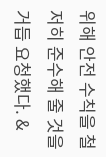위해 안전 수칙을 철저히 준수해 줄 것을 거듭 요청했다. &